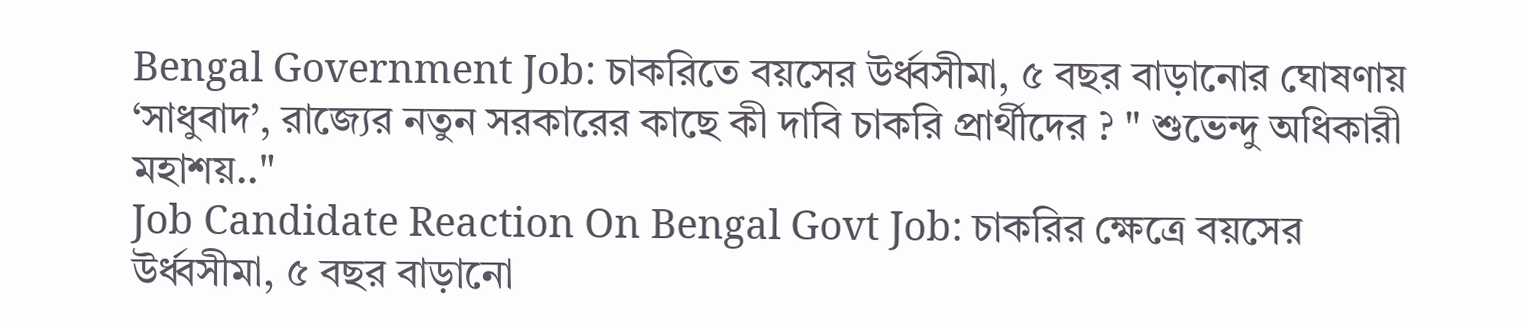Bengal Government Job: চাকরিতে বয়সের উর্ধ্বসীমা, ৫ বছর বাড়ানোর ঘোষণায় ‘সাধুবাদ’, রাজ্যের নতুন সরকারের কাছে কী দাবি চাকরি প্রার্থীদের ? " শুভেন্দু অধিকারী মহাশয়.."
Job Candidate Reaction On Bengal Govt Job: চাকরির ক্ষেত্রে বয়সের উর্ধ্বসীমা, ৫ বছর বাড়ানো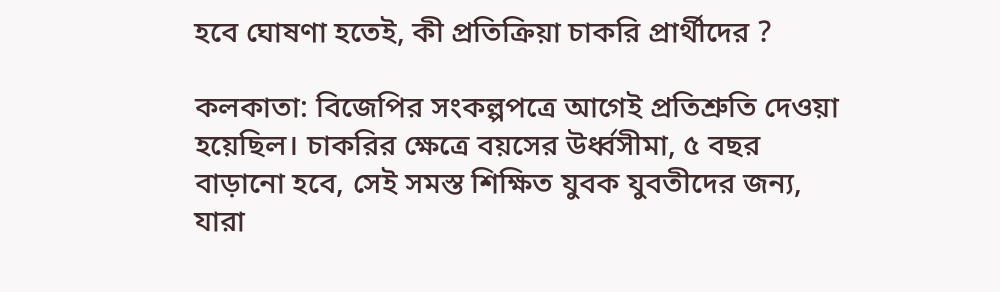হবে ঘোষণা হতেই, কী প্রতিক্রিয়া চাকরি প্রার্থীদের ?

কলকাতা: বিজেপির সংকল্পপত্রে আগেই প্রতিশ্রুতি দেওয়া হয়েছিল। চাকরির ক্ষেত্রে বয়সের উর্ধ্বসীমা, ৫ বছর বাড়ানো হবে, সেই সমস্ত শিক্ষিত যুবক যুবতীদের জন্য, যারা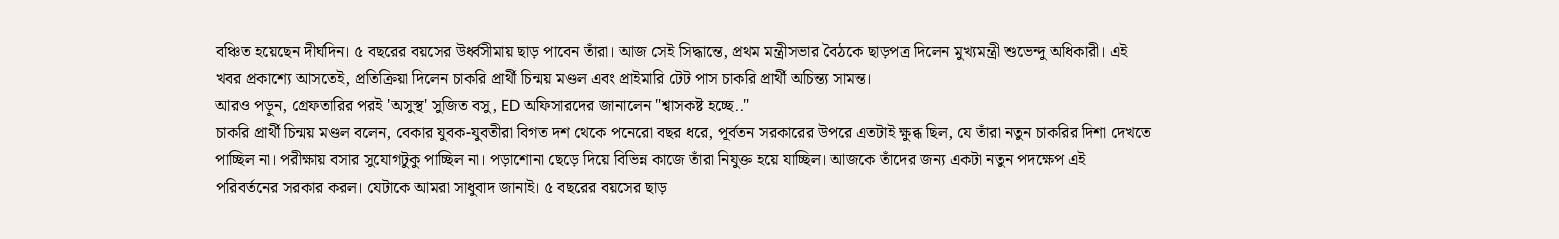বঞ্চিত হয়েছেন দীর্ঘদিন। ৫ বছরের বয়সের উর্ধ্বসীমায় ছাড় পাবেন তাঁরা। আজ সেই সিদ্ধান্তে, প্রথম মন্ত্রীসভার বৈঠকে ছাড়পত্র দিলেন মুখ্যমন্ত্রী শুভেন্দু অধিকারী। এই খবর প্রকাশ্যে আসতেই, প্রতিক্রিয়া দিলেন চাকরি প্রার্থী চিন্ময় মণ্ডল এবং প্রাইমারি টেট পাস চাকরি প্রার্থী অচিন্ত্য সামন্ত।
আরও পড়ুন, গ্রেফতারির পরই 'অসুস্থ' সুজিত বসু, ED অফিসারদের জানালেন "শ্বাসকষ্ট হচ্ছে.."
চাকরি প্রার্থী চিন্ময় মণ্ডল বলেন, বেকার যুবক-যুবতীরা বিগত দশ থেকে পনেরো বছর ধরে, পূর্বতন সরকারের উপরে এতটাই ক্ষুব্ধ ছিল, যে তাঁরা নতুন চাকরির দিশা দেখতে পাচ্ছিল না। পরীক্ষায় বসার সুযোগটুকু পাচ্ছিল না। পড়াশোনা ছেড়ে দিয়ে বিভিন্ন কাজে তাঁরা নিযুক্ত হয়ে যাচ্ছিল। আজকে তাঁদের জন্য একটা নতুন পদক্ষেপ এই পরিবর্তনের সরকার করল। যেটাকে আমরা সাধুবাদ জানাই। ৫ বছরের বয়সের ছাড়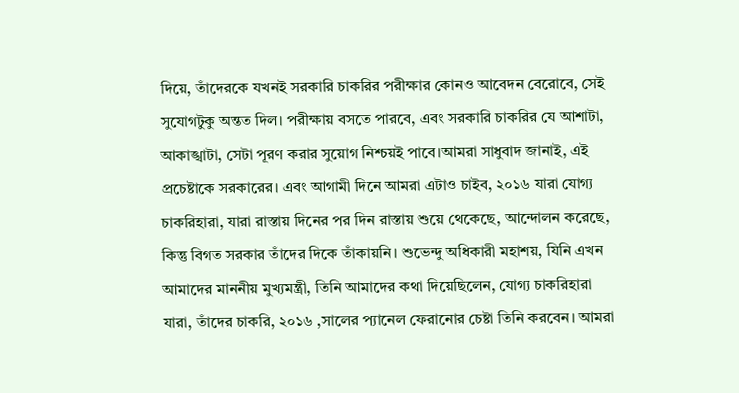দিয়ে, তাঁদেরকে যখনই সরকারি চাকরির পরীক্ষার কোনও আবেদন বেরোবে, সেই সুযোগটুকু অন্তত দিল। পরীক্ষায় বসতে পারবে, এবং সরকারি চাকরির যে আশাটা, আকাঙ্খাটা, সেটা পূরণ করার সুয়োগ নিশ্চয়ই পাবে।আমরা সাধুবাদ জানাই, এই প্রচেষ্টাকে সরকারের। এবং আগামী দিনে আমরা এটাও চাইব, ২০১৬ যারা যোগ্য চাকরিহারা, যারা রাস্তায় দিনের পর দিন রাস্তায় শুয়ে থেকেছে, আন্দোলন করেছে, কিন্তু বিগত সরকার তাঁদের দিকে তাঁকায়নি। শুভেন্দু অধিকারী মহাশয়, যিনি এখন আমাদের মাননীয় মুখ্যমন্ত্রী, তিনি আমাদের কথা দিয়েছিলেন, যোগ্য চাকরিহারা যারা, তাঁদের চাকরি, ২০১৬ ,সালের প্যানেল ফেরানোর চেষ্টা তিনি করবেন। আমরা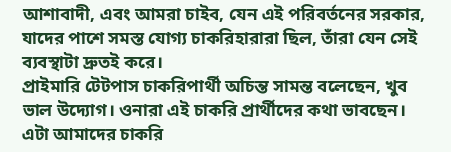আশাবাদী, এবং আমরা চাইব, যেন এই পরিবর্তনের সরকার, যাদের পাশে সমস্ত যোগ্য চাকরিহারারা ছিল, তাঁরা যেন সেই ব্যবস্থাটা দ্রুতই করে।
প্রাইমারি টেটপাস চাকরিপার্থী অচিন্ত সামন্ত বলেছেন, খুব ভাল উদ্যোগ। ওনারা এই চাকরি প্রার্থীদের কথা ভাবছেন। এটা আমাদের চাকরি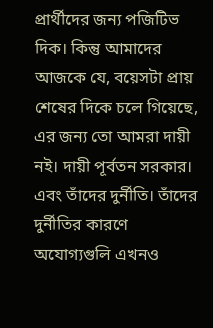প্রার্থীদের জন্য পজিটিভ দিক। কিন্তু আমাদের আজকে যে, বয়েসটা প্রায় শেষের দিকে চলে গিয়েছে, এর জন্য তো আমরা দায়ী নই। দায়ী পূর্বতন সরকার। এবং তাঁদের দুর্নীতি। তাঁদের দুর্নীতির কারণে অযোগ্যগুলি এখনও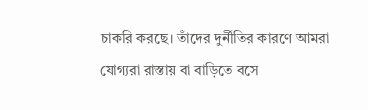চাকরি করছে। তাঁদের দুর্নীতির কারণে আমরা যোগ্যরা রাস্তায় বা বাড়িতে বসে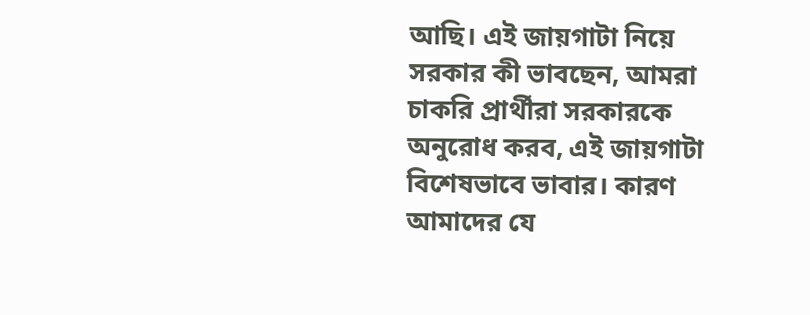আছি। এই জায়গাটা নিয়ে সরকার কী ভাবছেন, আমরা চাকরি প্রার্থীরা সরকারকে অনুরোধ করব, এই জায়গাটা বিশেষভাবে ভাবার। কারণ আমাদের যে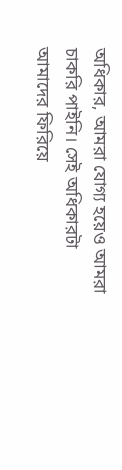অধিকার, আমরা যোগ্য হয়েও আমরা চাকরি পাইনি। সেই অধিকারটা আমাদের ফিরিয়ে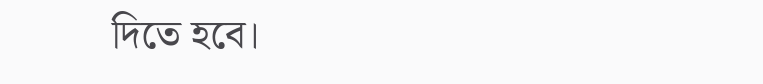দিতে হবে।